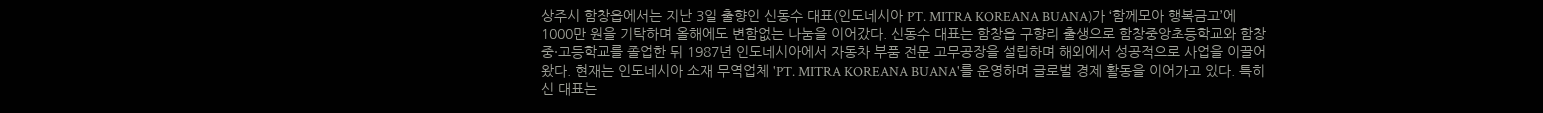상주시 함창읍에서는 지난 3일 출향인 신동수 대표(인도네시아 PT. MITRA KOREANA BUANA)가 ‘함께모아 행복금고’에 1000만 원을 기탁하며 올해에도 변함없는 나눔을 이어갔다. 신동수 대표는 함창읍 구향리 출생으로 함창중앙초등학교와 함창 중·고등학교를 졸업한 뒤 1987년 인도네시아에서 자동차 부품 전문 고무공장을 설립하며 해외에서 성공적으로 사업을 이끌어왔다. 현재는 인도네시아 소재 무역업체 'PT. MITRA KOREANA BUANA'를 운영하며 글로벌 경제 활동을 이어가고 있다. 특히 신 대표는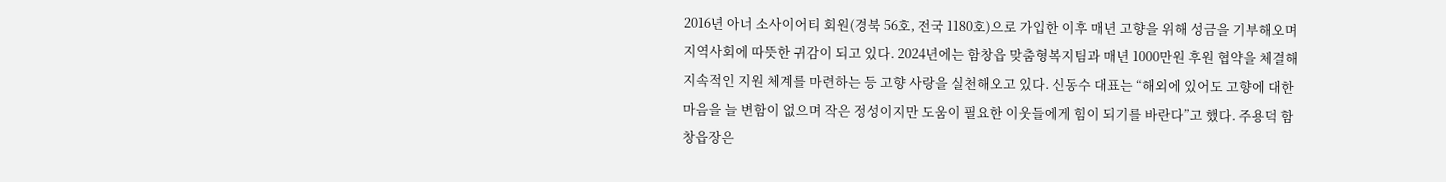2016년 아너 소사이어티 회원(경북 56호, 전국 1180호)으로 가입한 이후 매년 고향을 위해 성금을 기부해오며 지역사회에 따뜻한 귀감이 되고 있다. 2024년에는 함창읍 맞춤형복지팀과 매년 1000만원 후원 협약을 체결해 지속적인 지원 체계를 마련하는 등 고향 사랑을 실천해오고 있다. 신동수 대표는 “해외에 있어도 고향에 대한 마음을 늘 변함이 없으며 작은 정성이지만 도움이 필요한 이웃들에게 힘이 되기를 바란다”고 했다. 주용덕 함창읍장은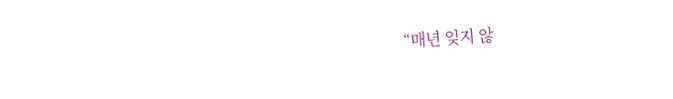“매년 잊지 않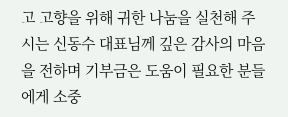고 고향을 위해 귀한 나눔을 실천해 주시는 신동수 대표님께 깊은 감사의 마음을 전하며 기부금은 도움이 필요한 분들에게 소중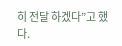히 전달 하겠다”고 했다.